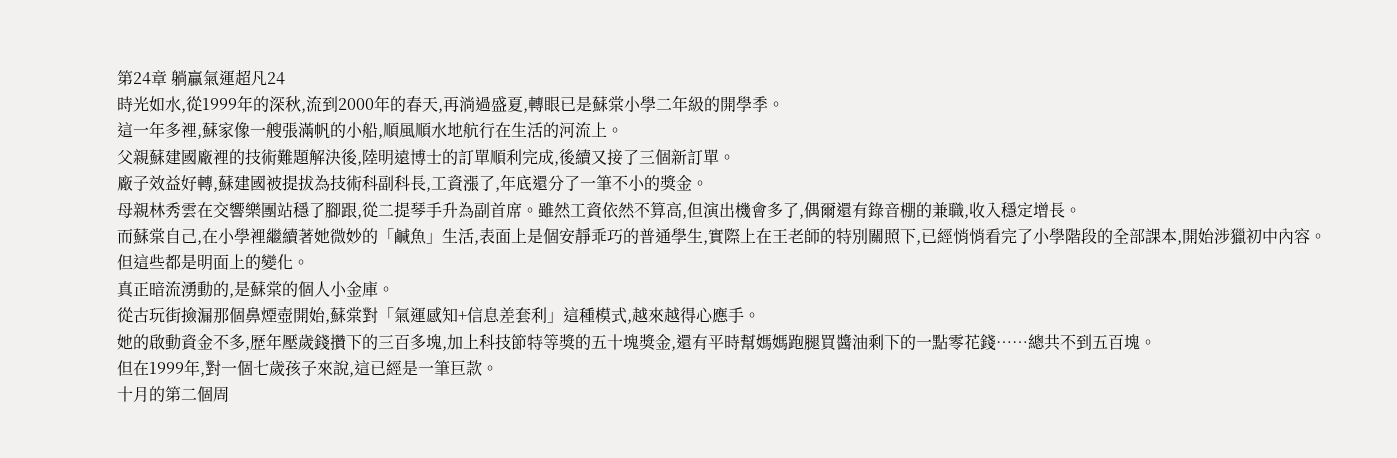第24章 躺贏氣運超凡24
時光如水,從1999年的深秋,流到2000年的春天,再淌過盛夏,轉眼已是蘇棠小學二年級的開學季。
這一年多裡,蘇家像一艘張滿帆的小船,順風順水地航行在生活的河流上。
父親蘇建國廠裡的技術難題解決後,陸明遠博士的訂單順利完成,後續又接了三個新訂單。
廠子效益好轉,蘇建國被提拔為技術科副科長,工資漲了,年底還分了一筆不小的獎金。
母親林秀雲在交響樂團站穩了腳跟,從二提琴手升為副首席。雖然工資依然不算高,但演出機會多了,偶爾還有錄音棚的兼職,收入穩定增長。
而蘇棠自己,在小學裡繼續著她微妙的「鹹魚」生活,表面上是個安靜乖巧的普通學生,實際上在王老師的特別關照下,已經悄悄看完了小學階段的全部課本,開始涉獵初中內容。
但這些都是明面上的變化。
真正暗流湧動的,是蘇棠的個人小金庫。
從古玩街撿漏那個鼻煙壺開始,蘇棠對「氣運感知+信息差套利」這種模式,越來越得心應手。
她的啟動資金不多,歷年壓歲錢攢下的三百多塊,加上科技節特等獎的五十塊獎金,還有平時幫媽媽跑腿買醬油剩下的一點零花錢……總共不到五百塊。
但在1999年,對一個七歲孩子來說,這已經是一筆巨款。
十月的第二個周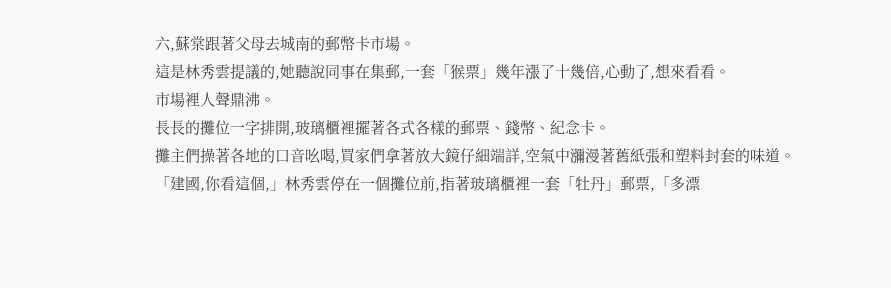六,蘇棠跟著父母去城南的郵幣卡市場。
這是林秀雲提議的,她聽說同事在集郵,一套「猴票」幾年漲了十幾倍,心動了,想來看看。
市場裡人聲鼎沸。
長長的攤位一字排開,玻璃櫃裡擺著各式各樣的郵票、錢幣、紀念卡。
攤主們操著各地的口音吆喝,買家們拿著放大鏡仔細端詳,空氣中瀰漫著舊紙張和塑料封套的味道。
「建國,你看這個,」林秀雲停在一個攤位前,指著玻璃櫃裡一套「牡丹」郵票,「多漂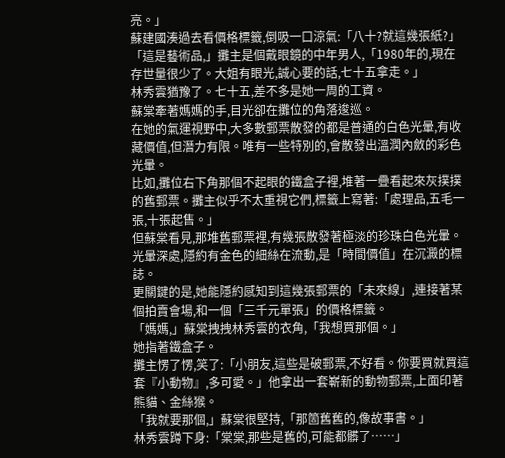亮。」
蘇建國湊過去看價格標籤,倒吸一口涼氣:「八十?就這幾張紙?」
「這是藝術品,」攤主是個戴眼鏡的中年男人,「1980年的,現在存世量很少了。大姐有眼光,誠心要的話,七十五拿走。」
林秀雲猶豫了。七十五,差不多是她一周的工資。
蘇棠牽著媽媽的手,目光卻在攤位的角落逡巡。
在她的氣運視野中,大多數郵票散發的都是普通的白色光暈,有收藏價值,但潛力有限。唯有一些特別的,會散發出溫潤內斂的彩色光暈。
比如,攤位右下角那個不起眼的鐵盒子裡,堆著一疊看起來灰撲撲的舊郵票。攤主似乎不太重視它們,標籤上寫著:「處理品,五毛一張,十張起售。」
但蘇棠看見,那堆舊郵票裡,有幾張散發著極淡的珍珠白色光暈。光暈深處,隱約有金色的細絲在流動,是「時間價值」在沉澱的標誌。
更關鍵的是,她能隱約感知到這幾張郵票的「未來線」,連接著某個拍賣會場,和一個「三千元單張」的價格標籤。
「媽媽,」蘇棠拽拽林秀雲的衣角,「我想買那個。」
她指著鐵盒子。
攤主愣了愣,笑了:「小朋友,這些是破郵票,不好看。你要買就買這套『小動物』,多可愛。」他拿出一套嶄新的動物郵票,上面印著熊貓、金絲猴。
「我就要那個,」蘇棠很堅持,「那箇舊舊的,像故事書。」
林秀雲蹲下身:「棠棠,那些是舊的,可能都髒了……」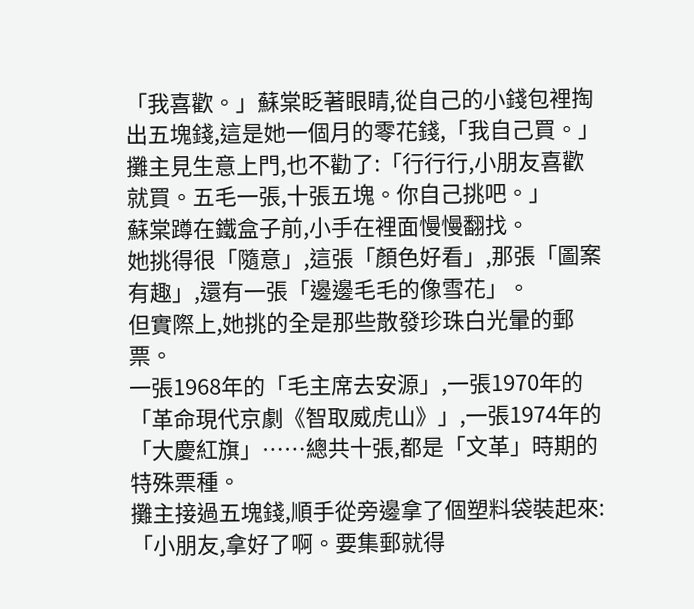「我喜歡。」蘇棠眨著眼睛,從自己的小錢包裡掏出五塊錢,這是她一個月的零花錢,「我自己買。」
攤主見生意上門,也不勸了:「行行行,小朋友喜歡就買。五毛一張,十張五塊。你自己挑吧。」
蘇棠蹲在鐵盒子前,小手在裡面慢慢翻找。
她挑得很「隨意」,這張「顏色好看」,那張「圖案有趣」,還有一張「邊邊毛毛的像雪花」。
但實際上,她挑的全是那些散發珍珠白光暈的郵票。
一張1968年的「毛主席去安源」,一張1970年的「革命現代京劇《智取威虎山》」,一張1974年的「大慶紅旗」……總共十張,都是「文革」時期的特殊票種。
攤主接過五塊錢,順手從旁邊拿了個塑料袋裝起來:「小朋友,拿好了啊。要集郵就得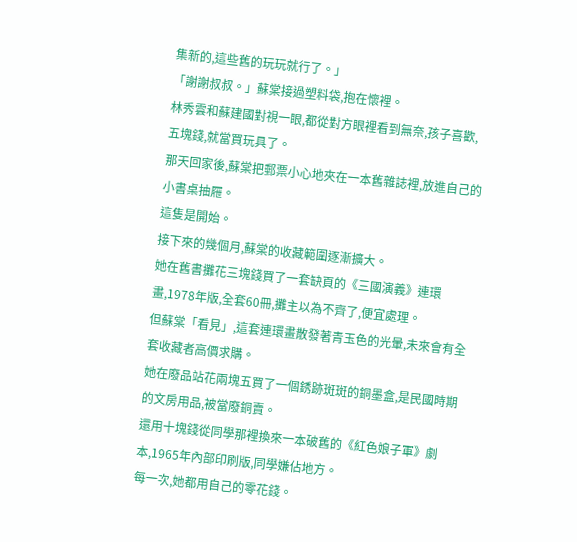集新的,這些舊的玩玩就行了。」
「謝謝叔叔。」蘇棠接過塑料袋,抱在懷裡。
林秀雲和蘇建國對視一眼,都從對方眼裡看到無奈,孩子喜歡,五塊錢,就當買玩具了。
那天回家後,蘇棠把郵票小心地夾在一本舊雜誌裡,放進自己的小書桌抽屜。
這隻是開始。
接下來的幾個月,蘇棠的收藏範圍逐漸擴大。
她在舊書攤花三塊錢買了一套缺頁的《三國演義》連環畫,1978年版,全套60冊,攤主以為不齊了,便宜處理。
但蘇棠「看見」,這套連環畫散發著青玉色的光暈,未來會有全套收藏者高價求購。
她在廢品站花兩塊五買了一個銹跡斑斑的銅墨盒,是民國時期的文房用品,被當廢銅賣。
還用十塊錢從同學那裡換來一本破舊的《紅色娘子軍》劇本,1965年內部印刷版,同學嫌佔地方。
每一次,她都用自己的零花錢。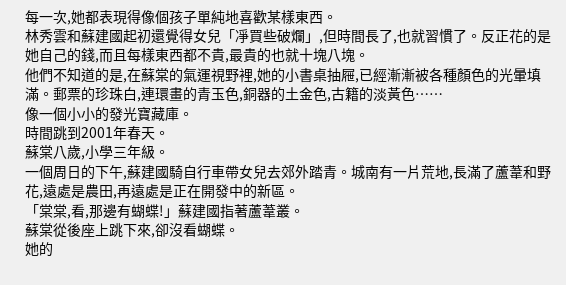每一次,她都表現得像個孩子單純地喜歡某樣東西。
林秀雲和蘇建國起初還覺得女兒「凈買些破爛」,但時間長了,也就習慣了。反正花的是她自己的錢,而且每樣東西都不貴,最貴的也就十塊八塊。
他們不知道的是,在蘇棠的氣運視野裡,她的小書桌抽屜,已經漸漸被各種顏色的光暈填滿。郵票的珍珠白,連環畫的青玉色,銅器的土金色,古籍的淡黃色……
像一個小小的發光寶藏庫。
時間跳到2001年春天。
蘇棠八歲,小學三年級。
一個周日的下午,蘇建國騎自行車帶女兒去郊外踏青。城南有一片荒地,長滿了蘆葦和野花,遠處是農田,再遠處是正在開發中的新區。
「棠棠,看,那邊有蝴蝶!」蘇建國指著蘆葦叢。
蘇棠從後座上跳下來,卻沒看蝴蝶。
她的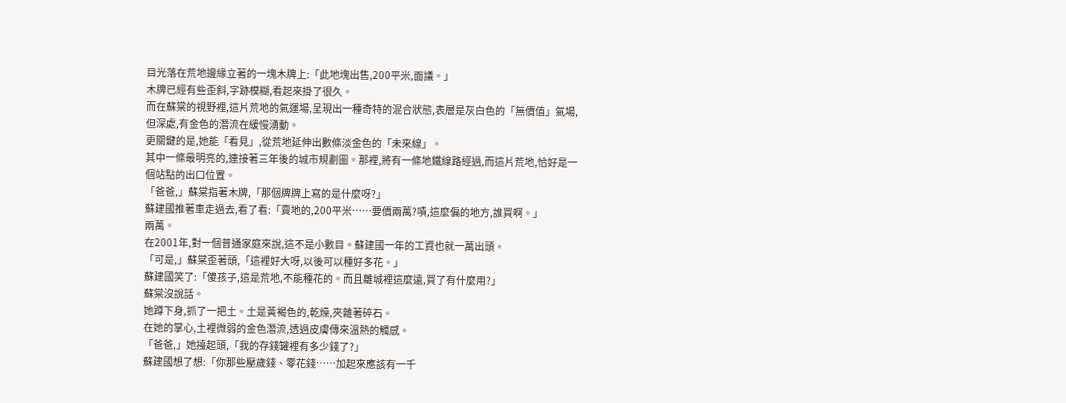目光落在荒地邊緣立著的一塊木牌上:「此地塊出售,200平米,面議。」
木牌已經有些歪斜,字跡模糊,看起來掛了很久。
而在蘇棠的視野裡,這片荒地的氣運場,呈現出一種奇特的混合狀態,表層是灰白色的「無價值」氣場,但深處,有金色的潛流在緩慢湧動。
更關鍵的是,她能「看見」,從荒地延伸出數條淡金色的「未來線」。
其中一條最明亮的,連接著三年後的城市規劃圖。那裡,將有一條地鐵線路經過,而這片荒地,恰好是一個站點的出口位置。
「爸爸,」蘇棠指著木牌,「那個牌牌上寫的是什麼呀?」
蘇建國推著車走過去,看了看:「賣地的,200平米……要價兩萬?嘖,這麼偏的地方,誰買啊。」
兩萬。
在2001年,對一個普通家庭來說,這不是小數目。蘇建國一年的工資也就一萬出頭。
「可是,」蘇棠歪著頭,「這裡好大呀,以後可以種好多花。」
蘇建國笑了:「傻孩子,這是荒地,不能種花的。而且離城裡這麼遠,買了有什麼用?」
蘇棠沒說話。
她蹲下身,抓了一把土。土是黃褐色的,乾燥,夾雜著碎石。
在她的掌心,土裡微弱的金色潛流,透過皮膚傳來溫熱的觸感。
「爸爸,」她擡起頭,「我的存錢罐裡有多少錢了?」
蘇建國想了想:「你那些壓歲錢、零花錢……加起來應該有一千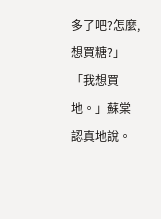多了吧?怎麼,想買糖?」
「我想買地。」蘇棠認真地說。